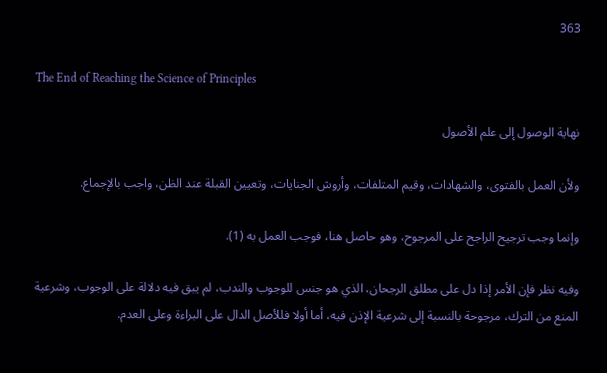363

The End of Reaching the Science of Principles

نهاية الوصول إلى علم الأصول

ولأن العمل بالفتوى، والشهادات، وقيم المتلفات، وأروش الجنايات، وتعيين القبلة عند الظن، واجب بالإجماع.

وإنما وجب ترجيح الراجح على المرجوح، وهو حاصل هنا، فوجب العمل به (1).

وفيه نظر فإن الأمر إذا دل على مطلق الرجحان، الذي هو جنس للوجوب والندب، لم يبق فيه دلالة على الوجوب، وشرعية المنع من الترك، مرجوحة بالنسبة إلى شرعية الإذن فيه، أما أولا فللأصل الدال على البراءة وعلى العدم.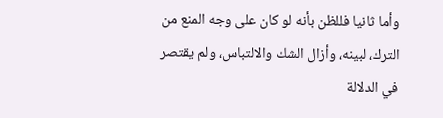وأما ثانيا فللظن بأنه لو كان على وجه المنع من الترك، لبينه، وأزال الشك والالتباس، ولم يقتصر في الدلالة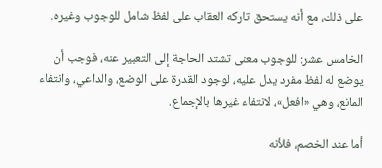على ذلك، مع أنه يستحق تاركه العقاب على لفظ شامل للوجوب وغيره.

الخامس عشر: للوجوب معنى تشتد الحاجة إلى التعبير عنه، فوجب أن يوضع له لفظ مفرد يدل عليه، لوجود القدرة على الوضع، والداعي، وانتفاء المانع، وهي «افعل»، لانتفاء غيرها بالإجماع.

أما عند الخصم، فلأنه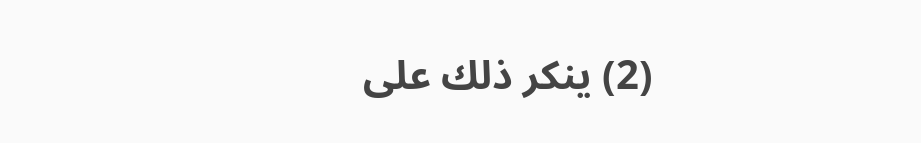(2) ينكر ذلك على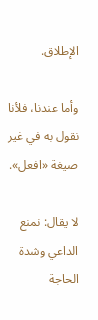الإطلاق.

وأما عندنا، فلأنا نقول به في غير صيغة «افعل».

لا يقال: نمنع الداعي وشدة الحاجة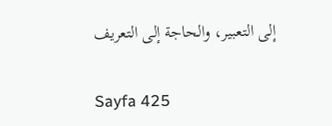إلى التعبير، والحاجة إلى التعريف

Sayfa 425